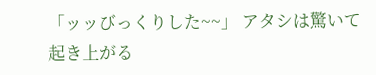「ッッびっくりした~~」 アタシは驚いて起き上がる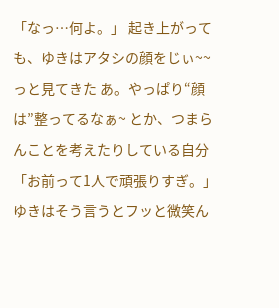「なっ…何よ。」 起き上がっても、ゆきはアタシの顔をじぃ~~っと見てきた あ。やっぱり“顔は”整ってるなぁ~ とか、つまらんことを考えたりしている自分 「お前って1人で頑張りすぎ。」 ゆきはそう言うとフッと微笑ん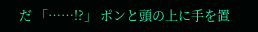だ 「……!?」 ポンと頭の上に手を置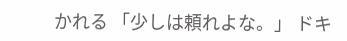かれる 「少しは頼れよな。」 ドキ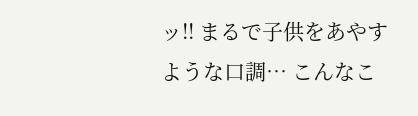ッ!! まるで子供をあやすような口調… こんなこ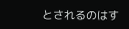とされるのはす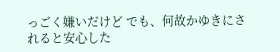っごく嫌いだけど でも、何故かゆきにされると安心した